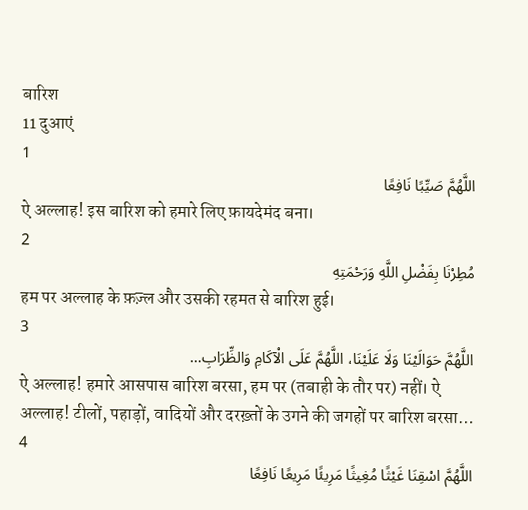बारिश
11 दुआएं
1
اللَّهُمَّ صَيِّبًا نَافِعًا
ऐ अल्लाह! इस बारिश को हमारे लिए फ़ायदेमंद बना।
2
مُطِرْنَا بِفَضْلِ اللَّهِ وَرَحْمَتِهِ
हम पर अल्लाह के फ़ज़्ल और उसकी रहमत से बारिश हुई।
3
اللَّهُمَّ حَوَالَيْنَا وَلَا عَلَيْنَا، اللَّهُمَّ عَلَى الْآكَامِ وَالظِّرَابِ…
ऐ अल्लाह! हमारे आसपास बारिश बरसा, हम पर (तबाही के तौर पर) नहीं। ऐ अल्लाह! टीलों, पहाड़ों, वादियों और दरख़्तों के उगने की जगहों पर बारिश बरसा…
4
اللَّهُمَّ اسْقِنَا غَيْثًا مُغِيثًا مَرِيئًا مَرِيعًا نَافِعًا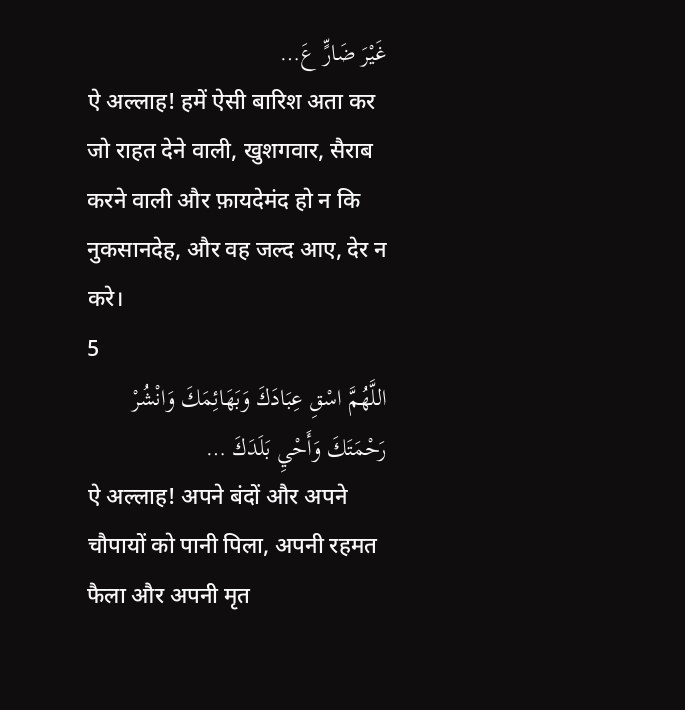غَيْرَ ضَارٍّ عَ…
ऐ अल्लाह! हमें ऐसी बारिश अता कर जो राहत देने वाली, खुशगवार, सैराब करने वाली और फ़ायदेमंद हो न कि नुकसानदेह, और वह जल्द आए, देर न करे।
5
اللَّهُمَّ اسْقِ عِبَادَكَ وَبَهَائِمَكَ وَانْشُرْ رَحْمَتَكَ وَأَحْيِ بَلَدَكَ …
ऐ अल्लाह! अपने बंदों और अपने चौपायों को पानी पिला, अपनी रहमत फैला और अपनी मृत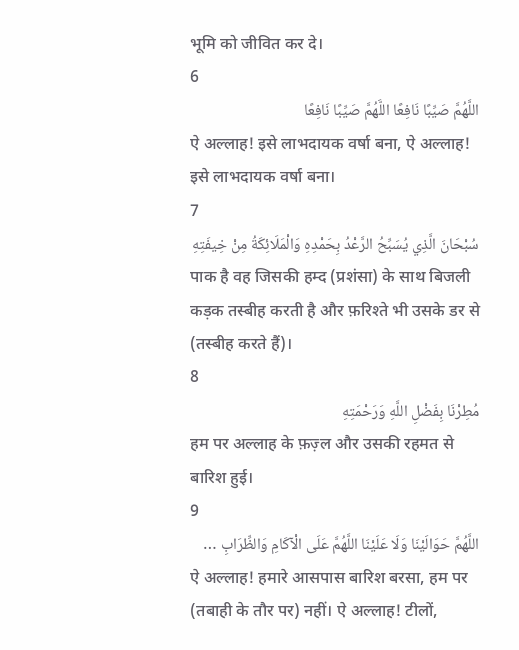भूमि को जीवित कर दे।
6
اللَّهُمَّ صَيِّبًا نَافِعًا اللَّهُمَّ صَيِّبًا نَافِعًا
ऐ अल्लाह! इसे लाभदायक वर्षा बना, ऐ अल्लाह! इसे लाभदायक वर्षा बना।
7
سُبْحَانَ الَّذِي يُسَبِّحُ الرَّعْدُ بِحَمْدِهِ وَالْمَلَائِكَةُ مِنْ خِيفَتِهِ
पाक है वह जिसकी हम्द (प्रशंसा) के साथ बिजली कड़क तस्बीह करती है और फ़रिश्ते भी उसके डर से (तस्बीह करते हैं)।
8
مُطِرْنَا بِفَضْلِ اللَّهِ وَرَحْمَتِهِ
हम पर अल्लाह के फ़ज़्ल और उसकी रहमत से बारिश हुई।
9
اللَّهُمَّ حَوَالَيْنَا وَلَا عَلَيْنَا اللَّهُمَّ عَلَى الْآكَامِ وَالظِّرَابِ …
ऐ अल्लाह! हमारे आसपास बारिश बरसा, हम पर (तबाही के तौर पर) नहीं। ऐ अल्लाह! टीलों,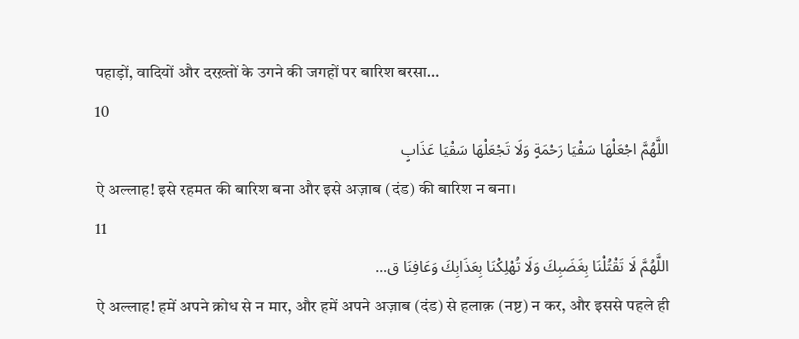पहाड़ों, वादियों और दरख़्तों के उगने की जगहों पर बारिश बरसा…
10
اللَّهُمَّ اجْعَلْهَا سَقْيَا رَحْمَةٍ وَلَا تَجْعَلْهَا سَقْيَا عَذَابٍ
ऐ अल्लाह! इसे रहमत की बारिश बना और इसे अज़ाब (दंड) की बारिश न बना।
11
اللَّهُمَّ لَا تَقْتُلْنَا بِغَضَبِكَ وَلَا تُهْلِكْنَا بِعَذَابِكَ وَعَافِنَا ق…
ऐ अल्लाह! हमें अपने क्रोध से न मार, और हमें अपने अज़ाब (दंड) से हलाक़ (नष्ट) न कर, और इससे पहले ही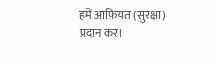हमें आफ़ियत (सुरक्षा) प्रदान कर।